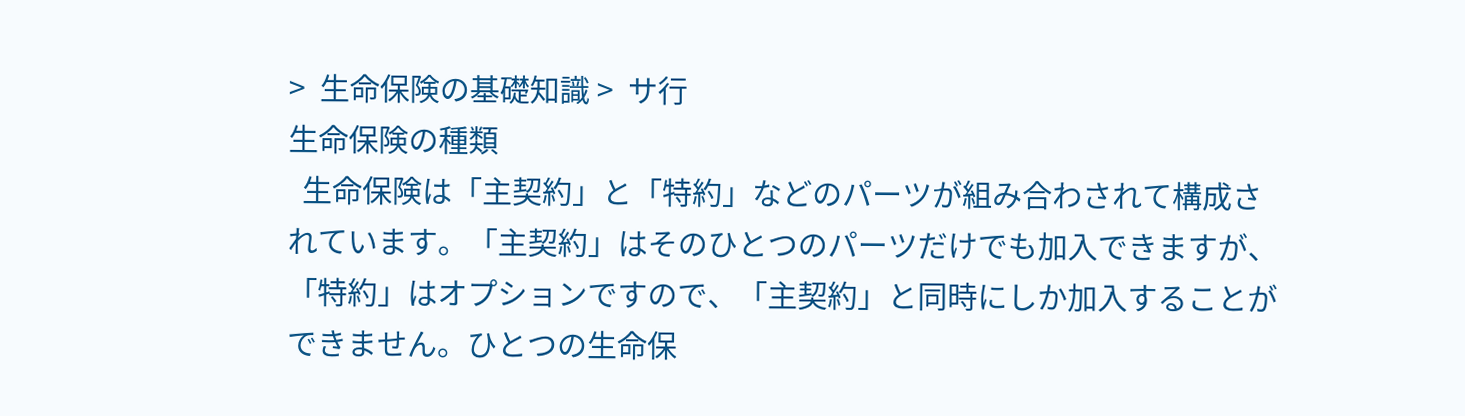>  生命保険の基礎知識 >  サ行
生命保険の種類
  生命保険は「主契約」と「特約」などのパーツが組み合わされて構成されています。「主契約」はそのひとつのパーツだけでも加入できますが、「特約」はオプションですので、「主契約」と同時にしか加入することができません。ひとつの生命保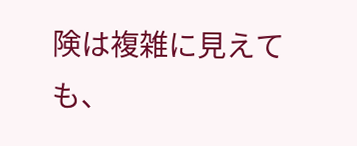険は複雑に見えても、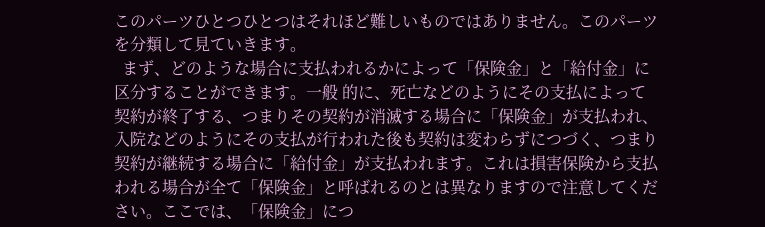このパーツひとつひとつはそれほど難しいものではありません。このパーツを分類して見ていきます。
  まず、どのような場合に支払われるかによって「保険金」と「給付金」に区分することができます。一般 的に、死亡などのようにその支払によって契約が終了する、つまりその契約が消滅する場合に「保険金」が支払われ、入院などのようにその支払が行われた後も契約は変わらずにつづく、つまり契約が継続する場合に「給付金」が支払われます。これは損害保険から支払われる場合が全て「保険金」と呼ばれるのとは異なりますので注意してください。ここでは、「保険金」につ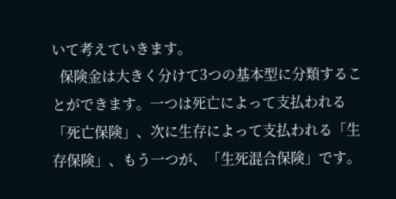いて考えていきます。
  保険金は大きく分けて3つの基本型に分類することができます。一つは死亡によって支払われる「死亡保険」、次に生存によって支払われる「生存保険」、もう一つが、「生死混合保険」です。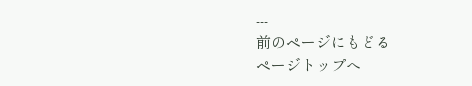---
前のページにもどる
ページトップへ